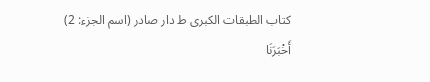كتاب الطبقات الكبرى ط دار صادر (اسم الجزء: 2)
أَخْبَرَنَا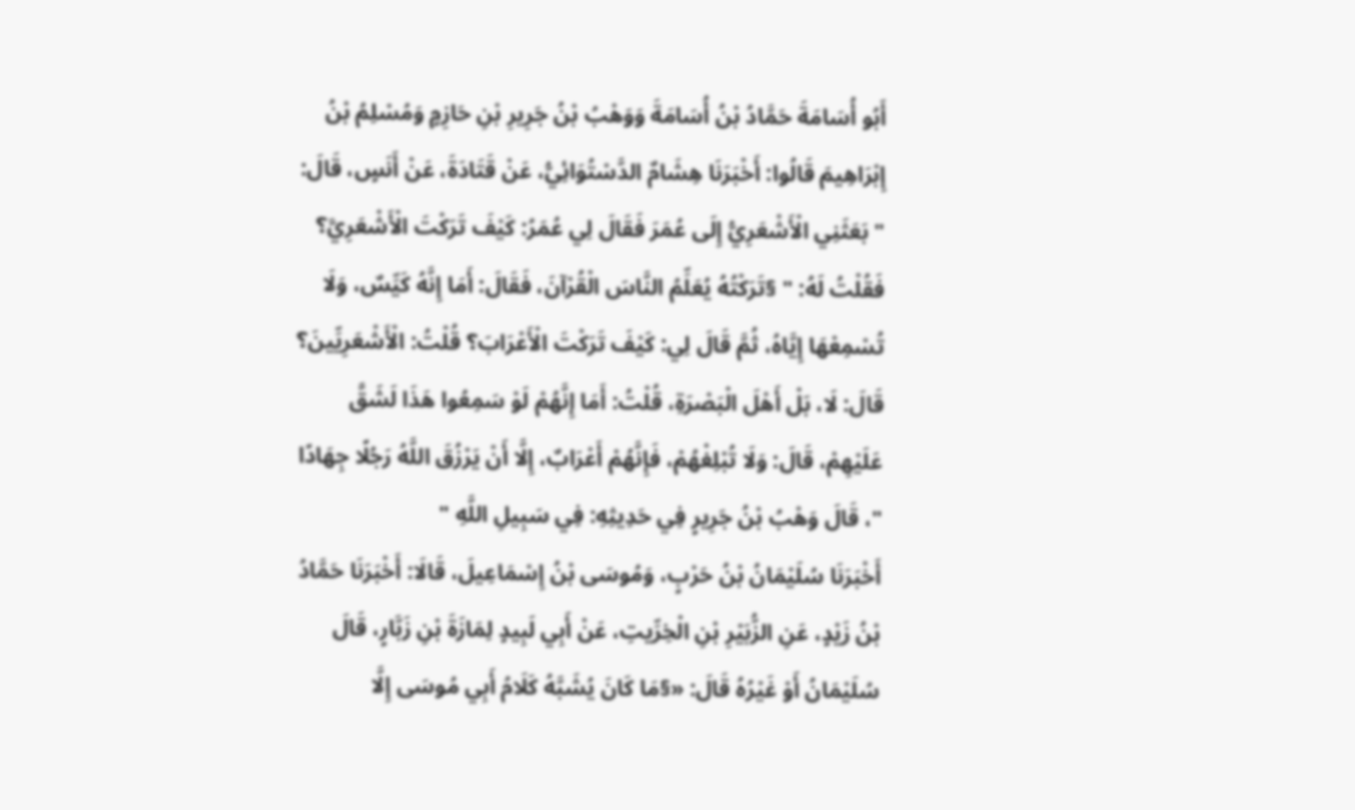أَبُو أُسَامَةَ حَمَّادُ بْنُ أُسَامَةَ وَوَهْبُ بْنُ جَرِيرِ بْنِ حَازِمٍ وَمُسْلِمُ بْنُ إِبْرَاهِيمَ قَالُوا: أَخْبَرَنَا هِشَامٌ الدَّسْتُوَائِيُّ، عَنْ قَتَادَةَ، عَنْ أَنَسٍ، قَالَ: " بَعَثَنِي الْأَشْعَرِيُّ إِلَى عُمَرَ فَقَالَ لِي عُمَرُ: كَيْفَ تَرَكْتَ الْأَشْعَرِيَّ؟ فَقُلْتُ لَهُ: " §تَرَكْتُهُ يُعَلِّمُ النَّاسَ الْقُرْآنَ، فَقَالَ: أَمَا إِنَّهُ كَيِّسٌ، وَلَا تُسْمِعْهَا إِيَّاهُ، ثُمَّ قَالَ لِي: كَيْفَ تَرَكْتَ الْأَعْرَابَ؟ قُلْتُ: الْأَشْعَرِيِّينَ؟ قَالَ: لَا، بَلْ أَهْلَ الْبَصْرَةِ، قُلْتُ: أَمَا إِنَّهُمْ لَوْ سَمِعُوا هَذَا لَشَقَّ عَلَيْهِمْ، قَالَ: وَلَا تُبْلِغْهُمْ، فَإِنَّهُمْ أَعْرَابٌ، إِلَّا أَنْ يَرْزُقَ اللَّهُ رَجُلًا جِهَادًا "، قَالَ وَهْبُ بْنُ جَرِيرٍ فِي حَدِيثِهِ: فِي سَبِيلِ اللَّهِ "
أَخْبَرَنَا سُلَيْمَانُ بْنُ حَرْبٍ، وَمُوسَى بْنُ إِسْمَاعِيلَ، قَالَا: أَخْبَرَنَا حَمَّادُ بْنُ زَيْدٍ، عَنِ الزُّبَيْرِ بْنِ الْخِرِّيتِ، عَنْ أَبِي لَبِيدٍ لِمَازَةَ بْنِ زَبَّارٍ، قَالَ سُلَيْمَانُ أَوْ غَيْرُهُ قَالَ: «§مَا كَانَ يُشَبَّهُ كَلَامُ أَبِي مُوسَى إِلَّا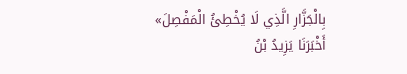بِالْجَزَّارِ الَّذِي لَا يُخْطِئُ الْمَفْصِلَ»
أَخْبَرَنَا يَزِيدُ بْنُ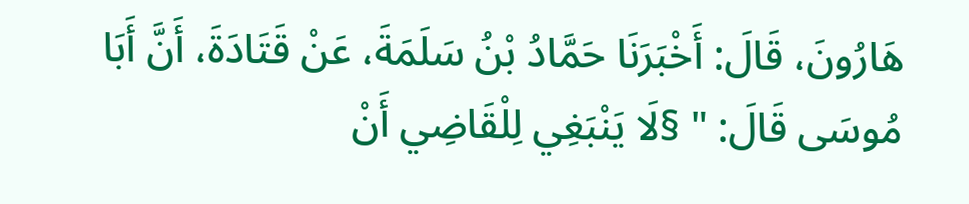هَارُونَ، قَالَ: أَخْبَرَنَا حَمَّادُ بْنُ سَلَمَةَ، عَنْ قَتَادَةَ، أَنَّ أَبَا مُوسَى قَالَ: " §لَا يَنْبَغِي لِلْقَاضِي أَنْ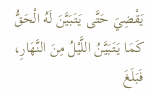يَقْضِيَ حَتَّى يَتَبَيَّنَ لَهُ الْحَقُّ كَمَا يَتَبَيَّنُ اللَّيْلُ مِنَ النَّهَارِ، فَبَلَغَ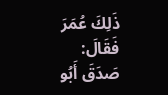ذَلِكَ عُمَرَ فَقَالَ: صَدَقَ أَبُو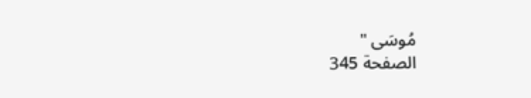مُوسَى "
الصفحة 345